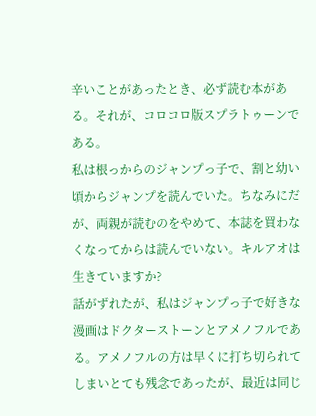辛いことがあったとき、必ず読む本がある。それが、コロコロ版スプラトゥーンである。
私は根っからのジャンプっ子で、割と幼い頃からジャンプを読んでいた。ちなみにだが、両親が読むのをやめて、本誌を買わなくなってからは読んでいない。キルアオは生きていますか?
話がずれたが、私はジャンプっ子で好きな漫画はドクターストーンとアメノフルである。アメノフルの方は早くに打ち切られてしまいとても残念であったが、最近は同じ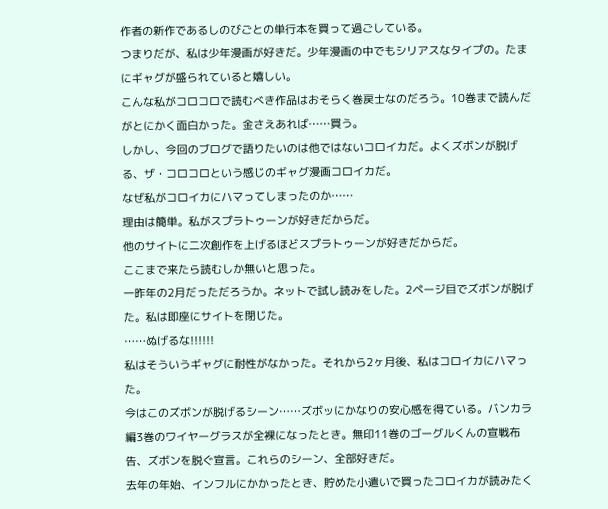作者の新作であるしのびごとの単行本を買って過ごしている。
つまりだが、私は少年漫画が好きだ。少年漫画の中でもシリアスなタイプの。たまにギャグが盛られていると嬉しい。
こんな私がコロコロで読むべき作品はおそらく巻戻士なのだろう。10巻まで読んだがとにかく面白かった。金さえあれば……買う。
しかし、今回のブログで語りたいのは他ではないコロイカだ。よくズボンが脱げる、ザ・コロコロという感じのギャグ漫画コロイカだ。
なぜ私がコロイカにハマってしまったのか……
理由は簡単。私がスプラトゥーンが好きだからだ。
他のサイトに二次創作を上げるほどスプラトゥーンが好きだからだ。
ここまで来たら読むしか無いと思った。
一昨年の2月だっただろうか。ネットで試し読みをした。2ページ目でズボンが脱げた。私は即座にサイトを閉じた。
……ぬげるな!!!!!!
私はそういうギャグに耐性がなかった。それから2ヶ月後、私はコロイカにハマった。
今はこのズボンが脱げるシーン……ズボッにかなりの安心感を得ている。バンカラ編3巻のワイヤーグラスが全裸になったとき。無印11巻のゴーグルくんの宣戦布告、ズボンを脱ぐ宣言。これらのシーン、全部好きだ。
去年の年始、インフルにかかったとき、貯めた小遣いで買ったコロイカが読みたく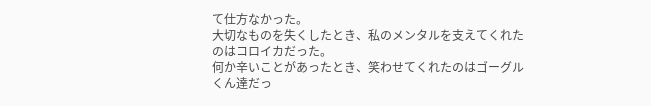て仕方なかった。
大切なものを失くしたとき、私のメンタルを支えてくれたのはコロイカだった。
何か辛いことがあったとき、笑わせてくれたのはゴーグルくん達だっ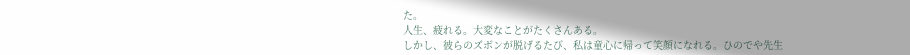た。
人生、疲れる。大変なことがたくさんある。
しかし、彼らのズボンが脱げるたび、私は童心に帰って笑顔になれる。ひのでや先生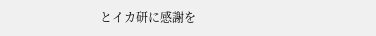とイカ研に感謝を